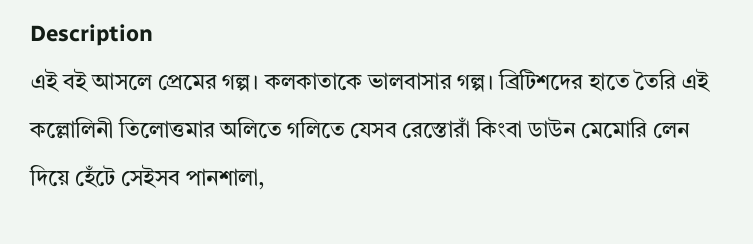Description
এই বই আসলে প্রেমের গল্প। কলকাতাকে ভালবাসার গল্প। ব্রিটিশদের হাতে তৈরি এই কল্লোলিনী তিলোত্তমার অলিতে গলিতে যেসব রেস্তোরাঁ কিংবা ডাউন মেমোরি লেন দিয়ে হেঁটে সেইসব পানশালা,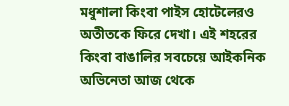মধুশালা কিংবা পাইস হোটেলেরও অতীতকে ফিরে দেখা। এই শহরের কিংবা বাঙালির সবচেয়ে আইকনিক অভিনেতা আজ থেকে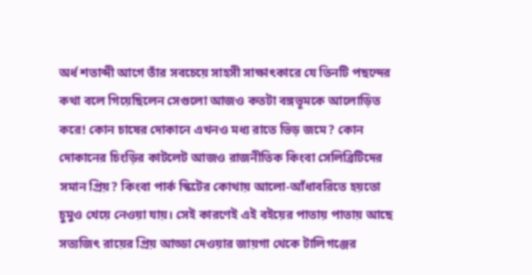অর্ধ শতাব্দী আগে তাঁর সবচেয়ে সাহসী সাক্ষাৎকারে যে তিনটি পছন্দের কথা বলে গিয়েছিলেন সেগুলো আজও কতটা বঙ্গভূমকে আলোড়িত করে! কোন চাষের দোকানে এখনও মধ্য রাতে ভিড় জমে? কোন দোকানের চিংড়ির কাটলেট আজও রাজনীতিক কিংবা সেলিব্রিটিদের সমান প্রিয়? কিংবা পার্ক স্কিটের কোথায় আলো-আঁধাবরিতে হয়তো চুমুও খেয়ে নেওয়া যায়। সেই কারণেই এই বইয়ের পাতায় পাতায় আছে সত্যজিৎ রায়ের প্রিয় আড্ডা দেওয়ার জায়গা থেকে টালিগঞ্জের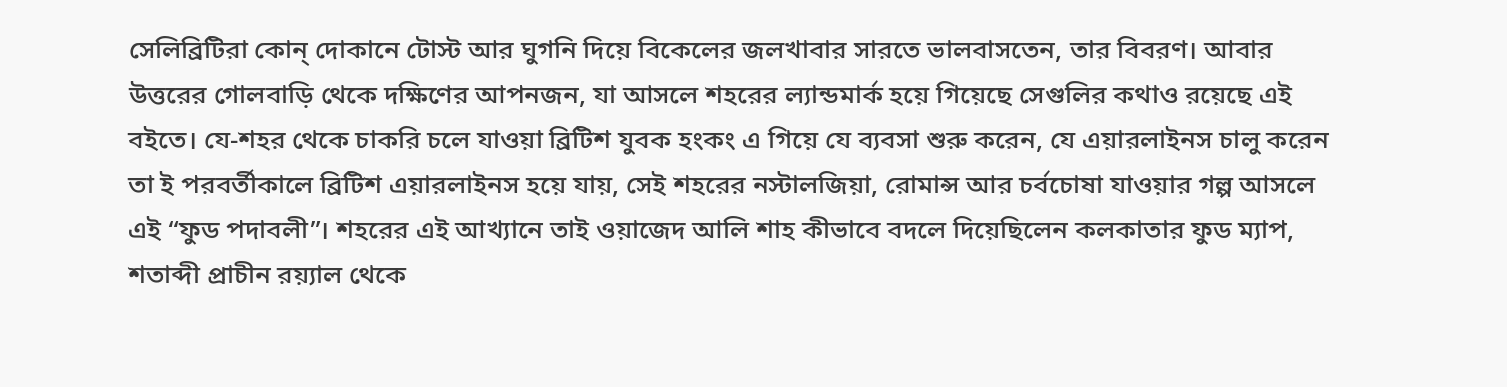সেলিব্রিটিরা কোন্ দোকানে টোস্ট আর ঘুগনি দিয়ে বিকেলের জলখাবার সারতে ভালবাসতেন, তার বিবরণ। আবার উত্তরের গোলবাড়ি থেকে দক্ষিণের আপনজন, যা আসলে শহরের ল্যান্ডমার্ক হয়ে গিয়েছে সেগুলির কথাও রয়েছে এই বইতে। যে-শহর থেকে চাকরি চলে যাওয়া ব্রিটিশ যুবক হংকং এ গিয়ে যে ব্যবসা শুরু করেন, যে এয়ারলাইনস চালু করেন তা ই পরবর্তীকালে ব্রিটিশ এয়ারলাইনস হয়ে যায়, সেই শহরের নস্টালজিয়া, রোমান্স আর চর্বচোষা যাওয়ার গল্প আসলে এই “ফুড পদাবলী”। শহরের এই আখ্যানে তাই ওয়াজেদ আলি শাহ কীভাবে বদলে দিয়েছিলেন কলকাতার ফুড ম্যাপ, শতাব্দী প্রাচীন রয়্যাল থেকে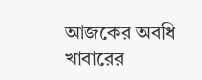আজকের অবধি খাবারের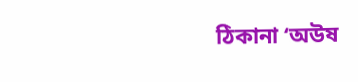ঠিকানা ‘অউষ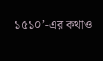১৫১০’-এর কথাও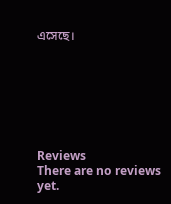এসেছে।







Reviews
There are no reviews yet.